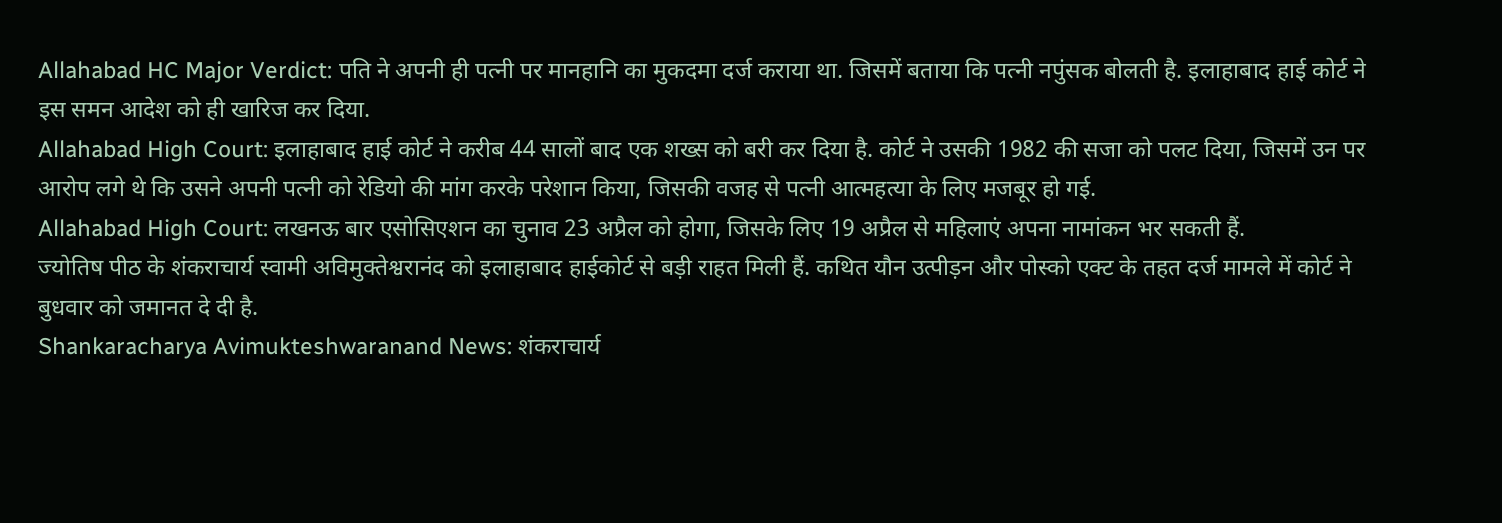Allahabad HC Major Verdict: पति ने अपनी ही पत्नी पर मानहानि का मुकदमा दर्ज कराया था. जिसमें बताया कि पत्नी नपुंसक बोलती है. इलाहाबाद हाई कोर्ट ने इस समन आदेश को ही खारिज कर दिया.
Allahabad High Court: इलाहाबाद हाई कोर्ट ने करीब 44 सालों बाद एक शख्स को बरी कर दिया है. कोर्ट ने उसकी 1982 की सजा को पलट दिया, जिसमें उन पर आरोप लगे थे कि उसने अपनी पत्नी को रेडियो की मांग करके परेशान किया, जिसकी वजह से पत्नी आत्महत्या के लिए मजबूर हो गई.
Allahabad High Court: लखनऊ बार एसोसिएशन का चुनाव 23 अप्रैल को होगा, जिसके लिए 19 अप्रैल से महिलाएं अपना नामांकन भर सकती हैं.
ज्योतिष पीठ के शंकराचार्य स्वामी अविमुक्तेश्वरानंद को इलाहाबाद हाईकोर्ट से बड़ी राहत मिली हैं. कथित यौन उत्पीड़न और पोस्को एक्ट के तहत दर्ज मामले में कोर्ट ने बुधवार को जमानत दे दी है.
Shankaracharya Avimukteshwaranand News: शंकराचार्य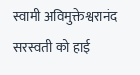स्वामी अविमुक्तेश्वरानंद सरस्वती को हाई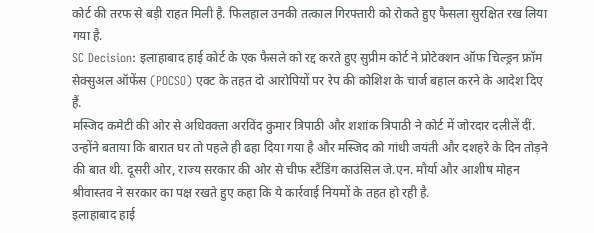कोर्ट की तरफ से बड़ी राहत मिली है. फिलहाल उनकी तत्काल गिरफ्तारी को रोकते हुए फैसला सुरक्षित रख लिया गया है.
SC Decision: इलाहाबाद हाई कोर्ट के एक फैसले को रद्द करते हुए सुप्रीम कोर्ट ने प्रोटेक्शन ऑफ चिल्ड्रन फ्रॉम सेक्सुअल ऑफेंस (POCSO) एक्ट के तहत दो आरोपियों पर रेप की कोशिश के चार्ज बहाल करने के आदेश दिए हैं.
मस्जिद कमेटी की ओर से अधिवक्ता अरविंद कुमार त्रिपाठी और शशांक त्रिपाठी ने कोर्ट में जोरदार दलीलें दीं. उन्होंने बताया कि बारात घर तो पहले ही ढहा दिया गया है और मस्जिद को गांधी जयंती और दशहरे के दिन तोड़ने की बात थी. दूसरी ओर, राज्य सरकार की ओर से चीफ स्टैंडिंग काउंसिल जे.एन. मौर्या और आशीष मोहन श्रीवास्तव ने सरकार का पक्ष रखते हुए कहा कि ये कार्रवाई नियमों के तहत हो रही है.
इलाहाबाद हाई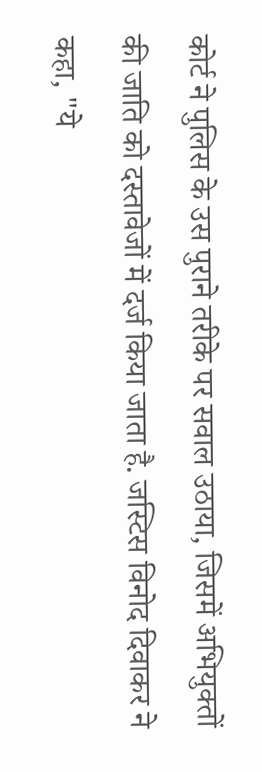कोर्ट ने पुलिस के उस पुराने तरीके पर सवाल उठाया, जिसमें अभियुक्तों की जाति को दस्तावेजों में दर्ज किया जाता है. जस्टिस विनोद दिवाकर ने कहा, "ये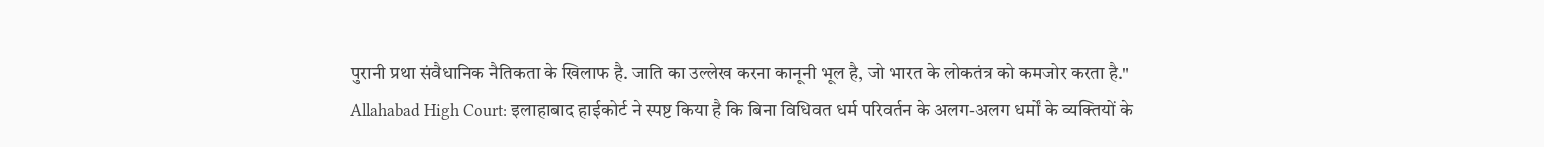पुरानी प्रथा संवैधानिक नैतिकता के खिलाफ है. जाति का उल्लेख करना कानूनी भूल है, जो भारत के लोकतंत्र को कमजोर करता है."
Allahabad High Court: इलाहाबाद हाईकोर्ट ने स्पष्ट किया है कि बिना विधिवत धर्म परिवर्तन के अलग-अलग धर्मों के व्यक्तियों के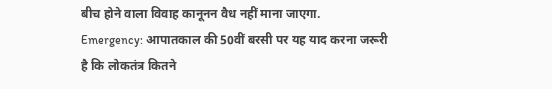बीच होने वाला विवाह कानूनन वैध नहीं माना जाएगा.
Emergency: आपातकाल की 50वीं बरसी पर यह याद करना जरूरी है कि लोकतंत्र कितने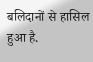बलिदानों से हासिल हुआ है.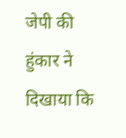जेपी की हुंकार ने दिखाया कि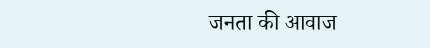जनता की आवाज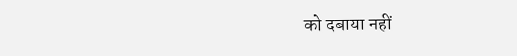को दबाया नहीं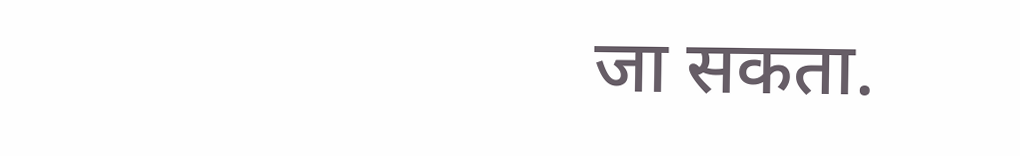जा सकता.